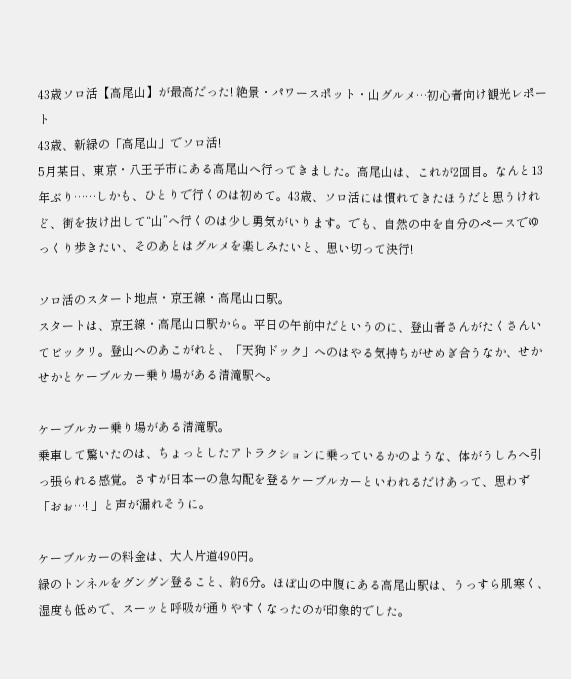43歳ソロ活【高尾山】が最高だった! 絶景・パワースポット・山グルメ…初心者向け観光レポート
43歳、新緑の「高尾山」でソロ活!
5月某日、東京・八王子市にある高尾山へ行ってきました。高尾山は、これが2回目。なんと13年ぶり……しかも、ひとりで行くのは初めて。43歳、ソロ活には慣れてきたほうだと思うけれど、街を抜け出して“山”へ行くのは少し勇気がいります。でも、自然の中を自分のペースでゆっくり歩きたい、そのあとはグルメを楽しみたいと、思い切って決行!

ソロ活のスタート地点・京王線・高尾山口駅。
スタートは、京王線・高尾山口駅から。平日の午前中だというのに、登山者さんがたくさんいてビックリ。登山へのあこがれと、「天狗ドック」へのはやる気持ちがせめぎ合うなか、せかせかとケーブルカー乗り場がある清滝駅へ。

ケーブルカー乗り場がある清滝駅。
乗車して驚いたのは、ちょっとしたアトラクションに乗っているかのような、体がうしろへ引っ張られる感覚。さすが日本一の急勾配を登るケーブルカーといわれるだけあって、思わず「おぉ…! 」と声が漏れそうに。

ケーブルカーの料金は、大人片道490円。
緑のトンネルをグングン登ること、約6分。ほぼ山の中腹にある高尾山駅は、うっすら肌寒く、湿度も低めで、スーッと呼吸が通りやすくなったのが印象的でした。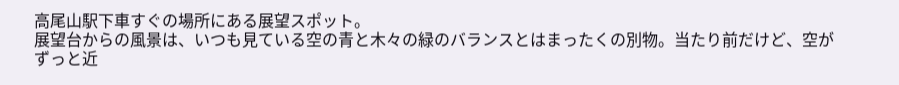高尾山駅下車すぐの場所にある展望スポット。
展望台からの風景は、いつも見ている空の青と木々の緑のバランスとはまったくの別物。当たり前だけど、空がずっと近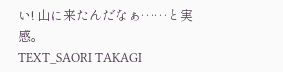い! 山に来たんだなぁ……と実感。
TEXT_SAORI TAKAGI